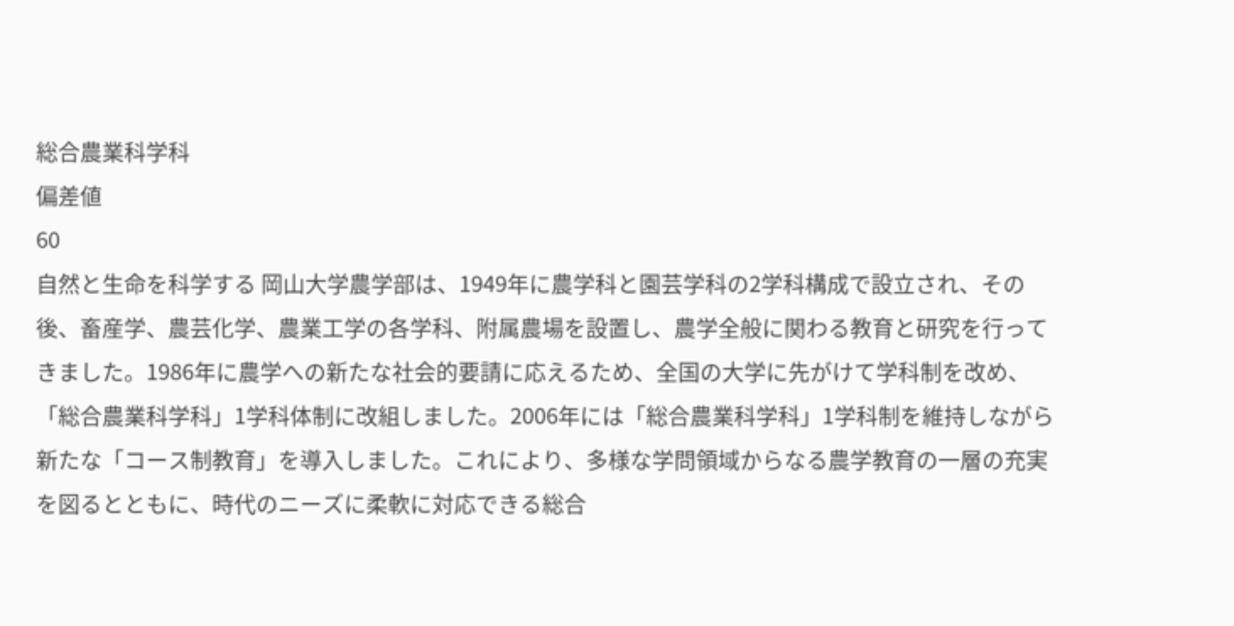総合農業科学科
偏差値
60
自然と生命を科学する 岡山大学農学部は、1949年に農学科と園芸学科の2学科構成で設立され、その後、畜産学、農芸化学、農業工学の各学科、附属農場を設置し、農学全般に関わる教育と研究を行ってきました。1986年に農学への新たな社会的要請に応えるため、全国の大学に先がけて学科制を改め、「総合農業科学科」1学科体制に改組しました。2006年には「総合農業科学科」1学科制を維持しながら新たな「コース制教育」を導入しました。これにより、多様な学問領域からなる農学教育の一層の充実を図るとともに、時代のニーズに柔軟に対応できる総合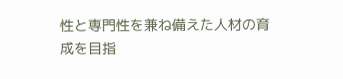性と専門性を兼ね備えた人材の育成を目指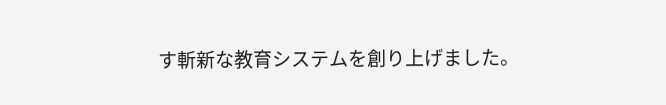す斬新な教育システムを創り上げました。